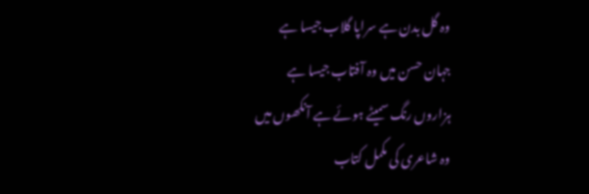وہ گل بدن ہے سراپا گلاب جیسا ہے
جہان حسن میں وہ آفتاب جیسا ہے
ہزاروں رنگ سمیٹے ہوئے ہے آنکھوں میں
وہ شاعری کی مکمل کتاب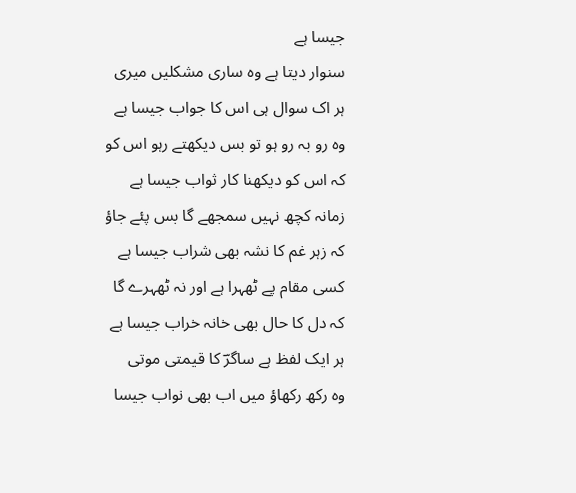جیسا ہے
سنوار دیتا ہے وہ ساری مشکلیں میری
ہر اک سوال ہی اس کا جواب جیسا ہے
وہ رو بہ رو ہو تو بس دیکھتے رہو اس کو
کہ اس کو دیکھنا کار ثواب جیسا ہے
زمانہ کچھ نہیں سمجھے گا بس پئے جاؤ
کہ زہر غم کا نشہ بھی شراب جیسا ہے
کسی مقام پے ٹھہرا ہے اور نہ ٹھہرے گا
کہ دل کا حال بھی خانہ خراب جیسا ہے
ہر ایک لفظ ہے ساگرؔ کا قیمتی موتی
وہ رکھ رکھاؤ میں اب بھی نواب جیسا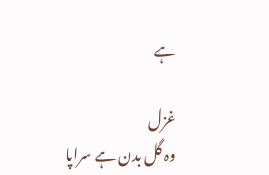ہے

غزل
وہ گل بدن ہے سراپا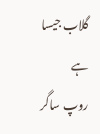گلاب جیسا ہے
روپ ساگر